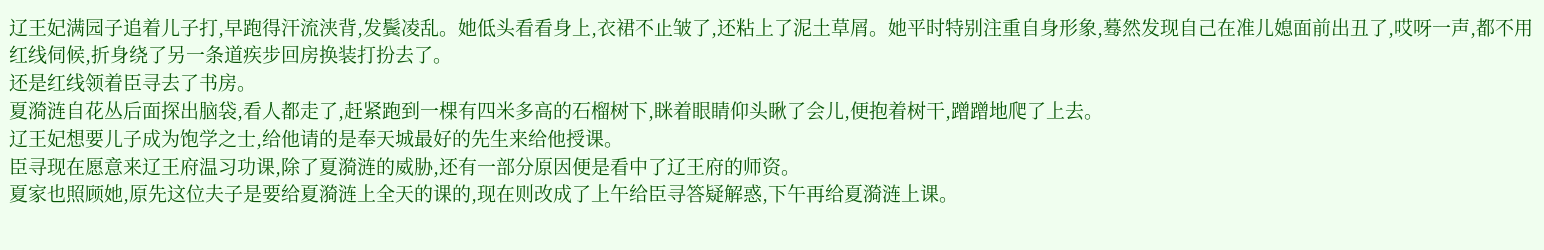辽王妃满园子追着儿子打,早跑得汗流浃背,发鬓凌乱。她低头看看身上,衣裙不止皱了,还粘上了泥土草屑。她平时特别注重自身形象,蓦然发现自己在准儿媳面前出丑了,哎呀一声,都不用红线伺候,折身绕了另一条道疾步回房换装打扮去了。
还是红线领着臣寻去了书房。
夏漪涟自花丛后面探出脑袋,看人都走了,赶紧跑到一棵有四米多高的石榴树下,眯着眼睛仰头瞅了会儿,便抱着树干,蹭蹭地爬了上去。
辽王妃想要儿子成为饱学之士,给他请的是奉天城最好的先生来给他授课。
臣寻现在愿意来辽王府温习功课,除了夏漪涟的威胁,还有一部分原因便是看中了辽王府的师资。
夏家也照顾她,原先这位夫子是要给夏漪涟上全天的课的,现在则改成了上午给臣寻答疑解惑,下午再给夏漪涟上课。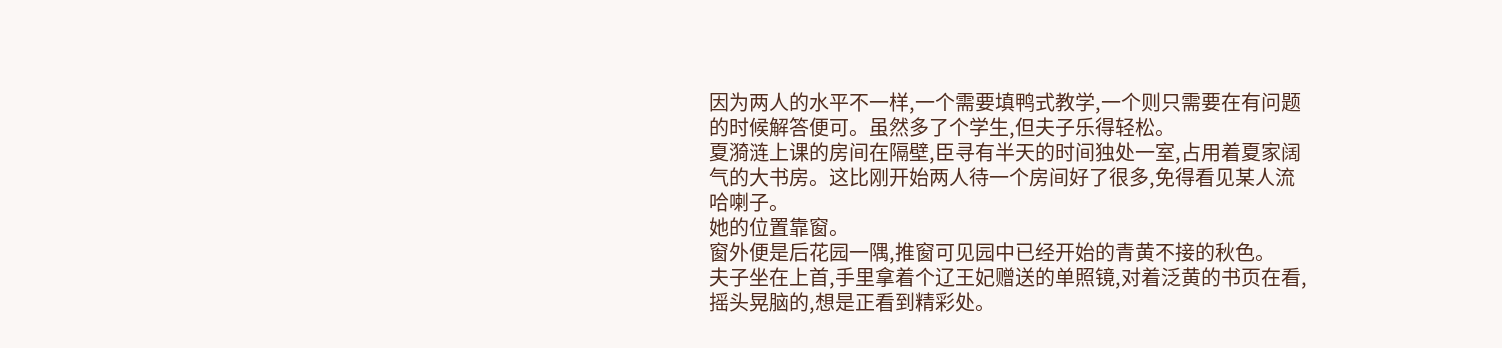因为两人的水平不一样,一个需要填鸭式教学,一个则只需要在有问题的时候解答便可。虽然多了个学生,但夫子乐得轻松。
夏漪涟上课的房间在隔壁,臣寻有半天的时间独处一室,占用着夏家阔气的大书房。这比刚开始两人待一个房间好了很多,免得看见某人流哈喇子。
她的位置靠窗。
窗外便是后花园一隅,推窗可见园中已经开始的青黄不接的秋色。
夫子坐在上首,手里拿着个辽王妃赠送的单照镜,对着泛黄的书页在看,摇头晃脑的,想是正看到精彩处。